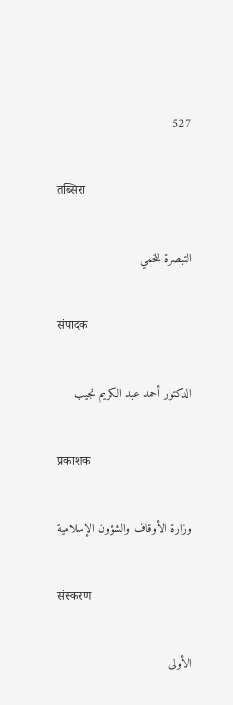527

तब्सिरा

التبصرة للخمي

संपादक

الدكتور أحمد عبد الكريم نجيب

प्रकाशक

وزارة الأوقاف والشؤون الإسلامية

संस्करण

الأولى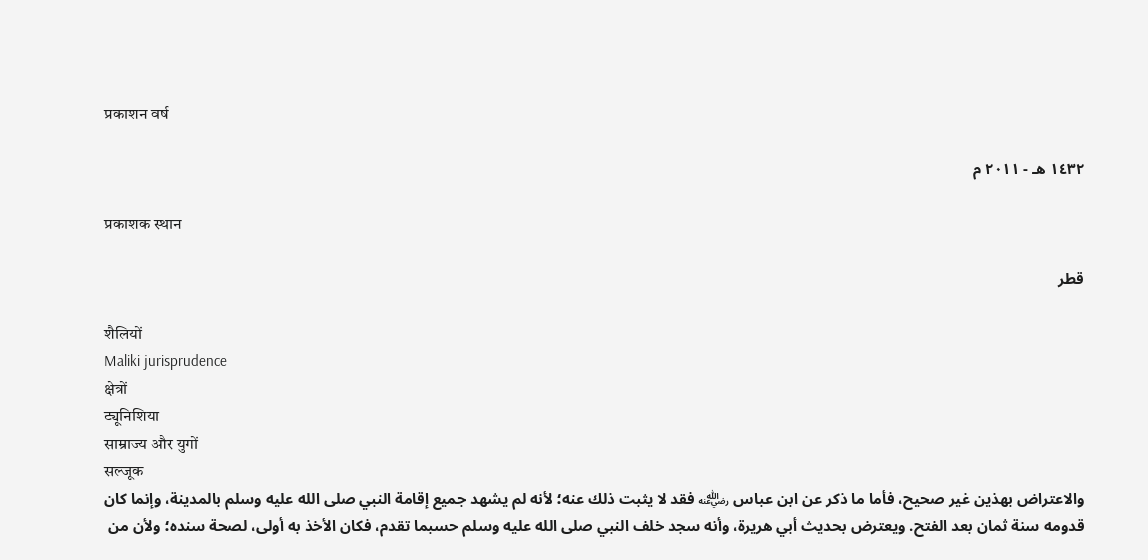प्रकाशन वर्ष

١٤٣٢ هـ - ٢٠١١ م

प्रकाशक स्थान

قطر

शैलियों
Maliki jurisprudence
क्षेत्रों
ट्यूनिशिया
साम्राज्य और युगों
सल्जूक
والاعتراض بهذين غير صحيح، فأما ما ذكر عن ابن عباس ﵁ فقد لا يثبت ذلك عنه؛ لأنه لم يشهد جميع إقامة النبي صلى الله عليه وسلم بالمدينة، وإنما كان قدومه سنة ثمان بعد الفتح. ويعترض بحديث أبي هريرة، وأنه سجد خلف النبي صلى الله عليه وسلم حسبما تقدم، فكان الأخذ به أولى، لصحة سنده؛ ولأن من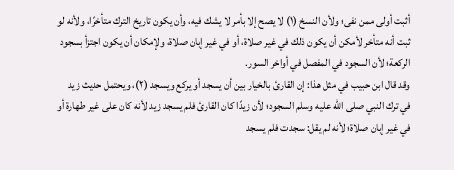أثبت أولى ممن نفى؛ ولأن النسخ (١) لا يصح إلا بأمر لا يشك فيه، وأن يكون تاريخ الترك متأخرًا، ولأنه لو ثبت أنه متأخر لأمكن أن يكون ذلك في غير صلاة، أو في غير إبان صلاة، ولإمكان أن يكون اجتزأ بسجود الركعة؛ لأن السجود في المفصل في أواخر السور.
وقد قال ابن حبيب في مثل هذا: إن القارئ بالخيار بين أن يسجد أو يركع ويسجد (٢)، ويحتمل حديث زيد في ترك النبي صلى الله عليه وسلم السجود؛ لأن زيدًا كان القارئ فلم يسجد زيد لأنه كان على غير طهارة أو في غير إبان صلاة؛ لأنه لم يقل: سجدت فلم يسجد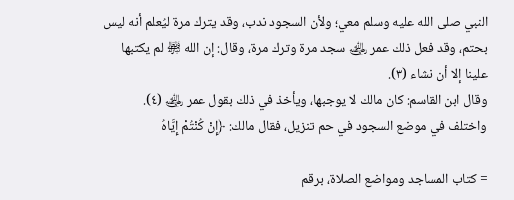النبي صلى الله عليه وسلم معي؛ ولأن السجود ندب، وقد يترك مرة ليُعلم أنه ليس بحتم، وقد فعل ذلك عمر ﵁ سجد مرة وترك مرة، وقال: إن الله ﵎ لم يكتبها علينا إلا أن نشاء (٣).
وقال ابن القاسم: كان مالك لا يوجبها، ويأخذ في ذلك بقول عمر ﵁ (٤).
واختلف في موضع السجود في حم تنزيل، فقال مالك: ﴿إِنْ كُنْتُمْ إِيَّاهُ

= كتاب المساجد ومواضع الصلاة، برقم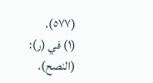(٥٧٧).
(١) في (ر): (النصح).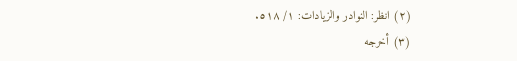(٢) انظر: النوادر والزيادات: ١/ ٥١٨.
(٣) أخرجه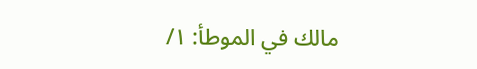مالك في الموطأ: ١/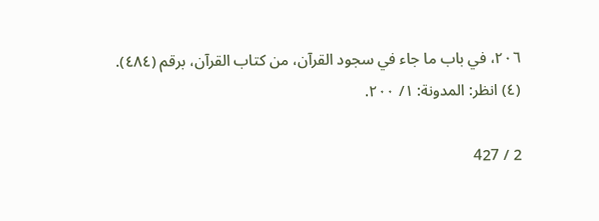٢٠٦، في باب ما جاء في سجود القرآن، من كتاب القرآن، برقم (٤٨٤).
(٤) انظر: المدونة: ١/ ٢٠٠.

2 / 427